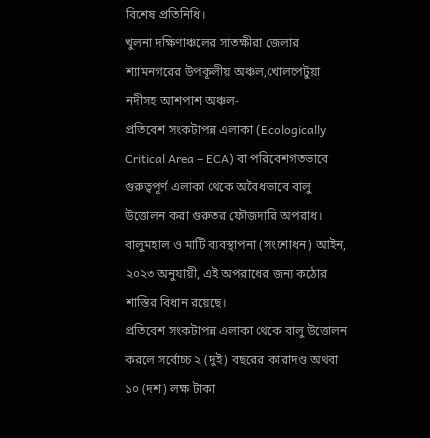বিশেষ প্রতিনিধি।
খুলনা দক্ষিণাঞ্চলের সাতক্ষীরা জেলার শ্যামনগরের উপকূলীয় অঞ্চল,খোলপেটুয়া নদীসহ আশপাশ অঞ্চল-
প্রতিবেশ সংকটাপন্ন এলাকা (Ecologically Critical Area – ECA) বা পরিবেশগতভাবে গুরুত্বপূর্ণ এলাকা থেকে অবৈধভাবে বালু উত্তোলন করা গুরুতর ফৌজদারি অপরাধ। বালুমহাল ও মাটি ব্যবস্থাপনা (সংশোধন) আইন, ২০২৩ অনুযায়ী, এই অপরাধের জন্য কঠোর শাস্তির বিধান রয়েছে।
প্রতিবেশ সংকটাপন্ন এলাকা থেকে বালু উত্তোলন করলে সর্বোচ্চ ২ (দুই) বছরের কারাদণ্ড অথবা ১০ (দশ) লক্ষ টাকা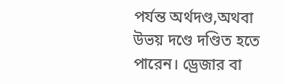পর্যন্ত অর্থদণ্ড,অথবা উভয় দণ্ডে দণ্ডিত হতে পারেন। ড্রেজার বা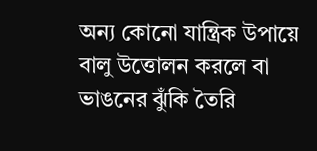অন্য কোনো যান্ত্রিক উপায়ে বালু উত্তোলন করলে বা ভাঙনের ঝুঁকি তৈরি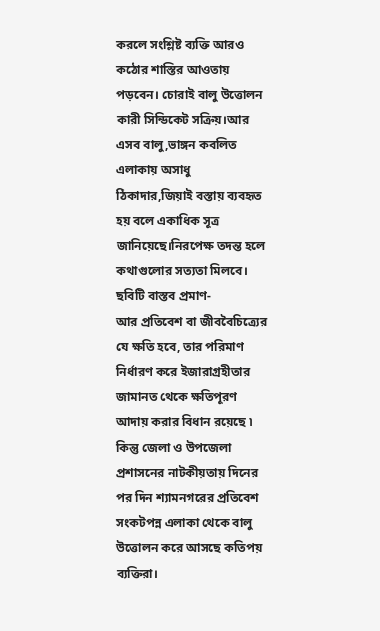করলে সংশ্লিষ্ট ব্যক্তি আরও কঠোর শাস্তির আওতায় পড়বেন। চোরাই বালু উত্তোলন কারী সিন্ডিকেট সক্রিয়।আর এসব বালু,ভাঙ্গন কবলিত এলাকায় অসাধু ঠিকাদার,জিয়াই বস্তায় ব্যবহৃত হয় বলে একাধিক সূত্র জানিয়েছে।নিরপেক্ষ তদন্ত হলে কথাগুলোর সত্যতা মিলবে। ছবিটি বাস্তব প্রমাণ-
আর প্রতিবেশ বা জীববৈচিত্র্যের যে ক্ষতি হবে, তার পরিমাণ নির্ধারণ করে ইজারাগ্রহীতার জামানত থেকে ক্ষতিপূরণ আদায় করার বিধান রয়েছে ৷
কিন্তু জেলা ও উপজেলা প্রশাসনের নাটকীয়তায় দিনের পর দিন শ্যামনগরের প্রতিবেশ সংকটপন্ন এলাকা থেকে বালু উত্তোলন করে আসছে কতিপয় ব্যক্তিরা।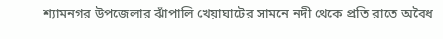শ্যামনগর উপজেলার ঝাঁপালি খেয়াঘাটের সামনে নদী থেকে প্রতি রাতে অবৈধ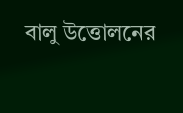বালু উত্তোলনের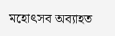মহোৎসব অব্যাহত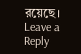রয়েছে।
Leave a Reply